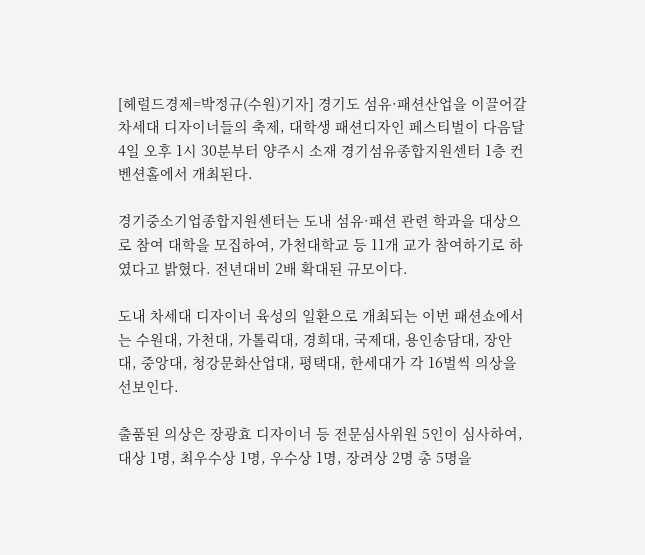[헤럴드경제=박정규(수원)기자] 경기도 섬유·패션산업을 이끌어갈 차세대 디자이너들의 축제, 대학생 패션디자인 페스티벌이 다음달 4일 오후 1시 30분부터 양주시 소재 경기섬유종합지원센터 1층 컨벤션홀에서 개최된다.

경기중소기업종합지원센터는 도내 섬유·패션 관련 학과을 대상으로 참여 대학을 모집하여, 가천대학교 등 11개 교가 참여하기로 하였다고 밝혔다. 전년대비 2배 확대된 규모이다.

도내 차세대 디자이너 육성의 일환으로 개최되는 이번 패션쇼에서는 수원대, 가천대, 가톨릭대, 경희대, 국제대, 용인송담대, 장안대, 중앙대, 청강문화산업대, 평택대, 한세대가 각 16벌씩 의상을 선보인다.

출품된 의상은 장광효 디자이너 등 전문심사위원 5인이 심사하여, 대상 1명, 최우수상 1명, 우수상 1명, 장려상 2명 총 5명을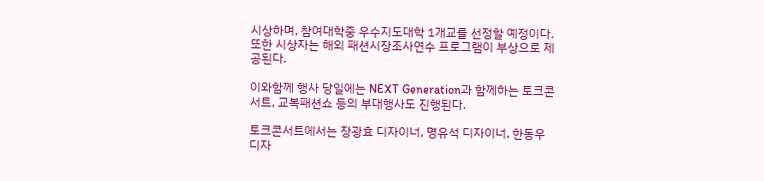시상하며, 참여대학중 우수지도대학 1개교를 선정할 예정이다. 또한 시상자는 해외 패션시장조사연수 프로그램이 부상으로 제공된다.

이와함께 행사 당일에는 NEXT Generation과 함께하는 토크콘서트, 교복패션쇼 등의 부대행사도 진행된다.

토크콘서트에서는 장광효 디자이너, 명유석 디자이너, 한동우 디자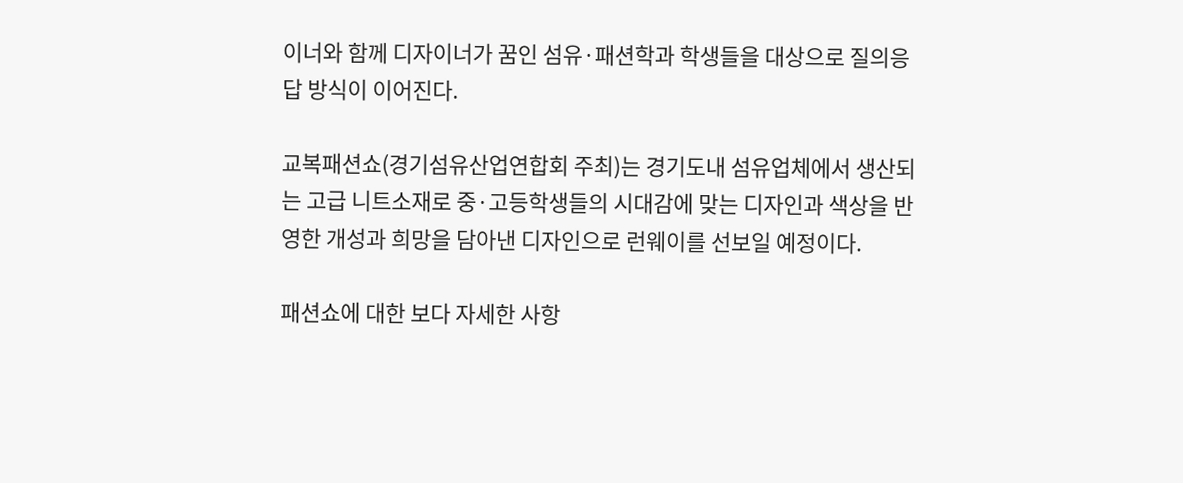이너와 함께 디자이너가 꿈인 섬유·패션학과 학생들을 대상으로 질의응답 방식이 이어진다.

교복패션쇼(경기섬유산업연합회 주최)는 경기도내 섬유업체에서 생산되는 고급 니트소재로 중·고등학생들의 시대감에 맞는 디자인과 색상을 반영한 개성과 희망을 담아낸 디자인으로 런웨이를 선보일 예정이다.

패션쇼에 대한 보다 자세한 사항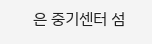은 중기센터 섬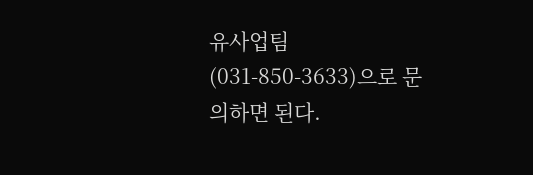유사업팀(031-850-3633)으로 문의하면 된다.